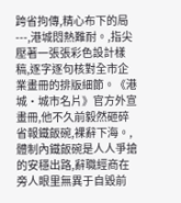跨省拘傳,精心布下的局---,港城悶熱難耐。,指尖壓著一張張彩色設計樣稿,逐字逐句核對全市企業畫冊的排版細節。《港城·城市名片》官方外宣畫冊,他不久前毅然砸碎省報鐵飯碗,裸辭下海。,體制內鐵飯碗是人人爭搶的安穩出路,辭職經商在旁人眼里無異于自毀前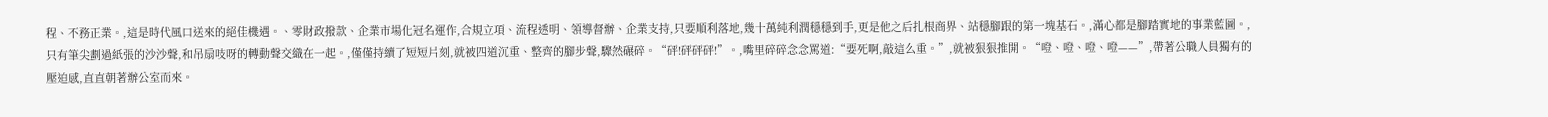程、不務正業。,這是時代風口送來的絕佳機遇。、零財政撥款、企業市場化冠名運作,合規立項、流程透明、領導督辦、企業支持,只要順利落地,幾十萬純利潤穩穩到手,更是他之后扎根商界、站穩腳跟的第一塊基石。,滿心都是腳踏實地的事業藍圖。,只有筆尖劃過紙張的沙沙聲,和吊扇吱呀的轉動聲交織在一起。,僅僅持續了短短片刻,就被四道沉重、整齊的腳步聲,驟然碾碎。“砰!砰砰砰!”。,嘴里碎碎念念罵道:“要死啊,敲這么重。”,就被狠狠推開。“噔、噔、噔、噔——”,帶著公職人員獨有的壓迫感,直直朝著辦公室而來。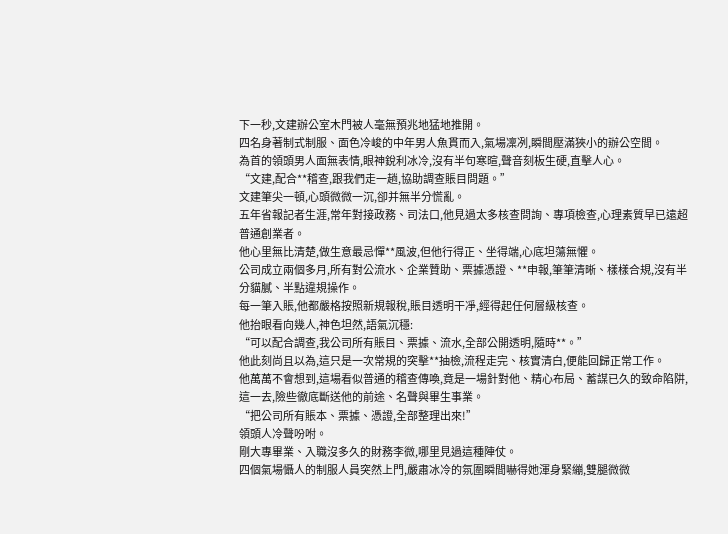下一秒,文建辦公室木門被人毫無預兆地猛地推開。
四名身著制式制服、面色冷峻的中年男人魚貫而入,氣場凜冽,瞬間壓滿狹小的辦公空間。
為首的領頭男人面無表情,眼神銳利冰冷,沒有半句寒暄,聲音刻板生硬,直擊人心。
“文建,配合**稽查,跟我們走一趟,協助調查賬目問題。”
文建筆尖一頓,心頭微微一沉,卻并無半分慌亂。
五年省報記者生涯,常年對接政務、司法口,他見過太多核查問詢、專項檢查,心理素質早已遠超普通創業者。
他心里無比清楚,做生意最忌憚**風波,但他行得正、坐得端,心底坦蕩無懼。
公司成立兩個多月,所有對公流水、企業贊助、票據憑證、**申報,筆筆清晰、樣樣合規,沒有半分貓膩、半點違規操作。
每一筆入賬,他都嚴格按照新規報稅,賬目透明干凈,經得起任何層級核查。
他抬眼看向幾人,神色坦然,語氣沉穩:
“可以配合調查,我公司所有賬目、票據、流水,全部公開透明,隨時**。”
他此刻尚且以為,這只是一次常規的突擊**抽檢,流程走完、核實清白,便能回歸正常工作。
他萬萬不會想到,這場看似普通的稽查傳喚,竟是一場針對他、精心布局、蓄謀已久的致命陷阱,這一去,險些徹底斷送他的前途、名聲與畢生事業。
“把公司所有賬本、票據、憑證,全部整理出來!”
領頭人冷聲吩咐。
剛大專畢業、入職沒多久的財務李微,哪里見過這種陣仗。
四個氣場懾人的制服人員突然上門,嚴肅冰冷的氛圍瞬間嚇得她渾身緊繃,雙腿微微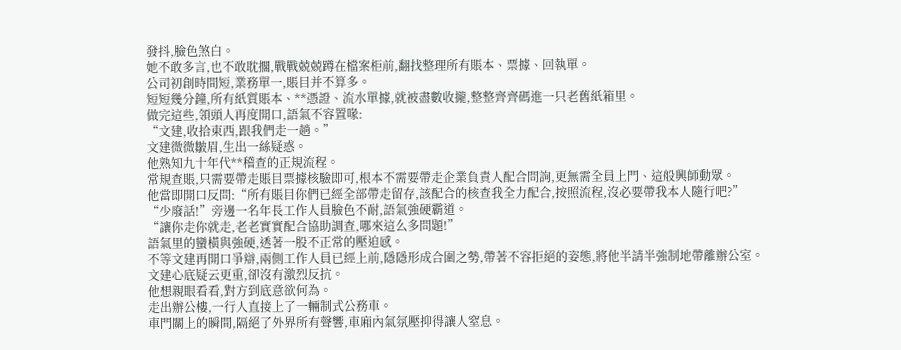發抖,臉色煞白。
她不敢多言,也不敢耽擱,戰戰兢兢蹲在檔案柜前,翻找整理所有賬本、票據、回執單。
公司初創時間短,業務單一,賬目并不算多。
短短幾分鐘,所有紙質賬本、**憑證、流水單據,就被盡數收攏,整整齊齊碼進一只老舊紙箱里。
做完這些,領頭人再度開口,語氣不容置喙:
“文建,收拾東西,跟我們走一趟。”
文建微微皺眉,生出一絲疑惑。
他熟知九十年代**稽查的正規流程。
常規查賬,只需要帶走賬目票據核驗即可,根本不需要帶走企業負責人配合問詢,更無需全員上門、這般興師動眾。
他當即開口反問:“所有賬目你們已經全部帶走留存,該配合的核查我全力配合,按照流程,沒必要帶我本人隨行吧?”
“少廢話!”旁邊一名年長工作人員臉色不耐,語氣強硬霸道。
“讓你走你就走,老老實實配合協助調查,哪來這么多問題!”
語氣里的蠻橫與強硬,透著一股不正常的壓迫感。
不等文建再開口爭辯,兩側工作人員已經上前,隱隱形成合圍之勢,帶著不容拒絕的姿態,將他半請半強制地帶離辦公室。
文建心底疑云更重,卻沒有激烈反抗。
他想親眼看看,對方到底意欲何為。
走出辦公樓,一行人直接上了一輛制式公務車。
車門關上的瞬間,隔絕了外界所有聲響,車廂內氣氛壓抑得讓人窒息。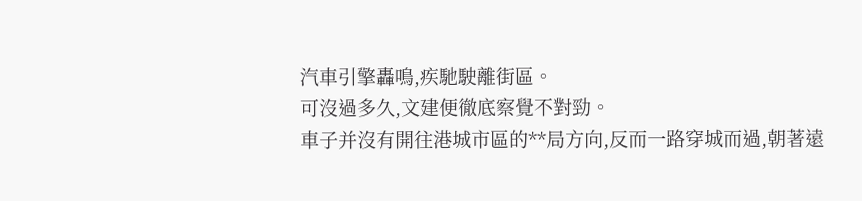汽車引擎轟鳴,疾馳駛離街區。
可沒過多久,文建便徹底察覺不對勁。
車子并沒有開往港城市區的**局方向,反而一路穿城而過,朝著遠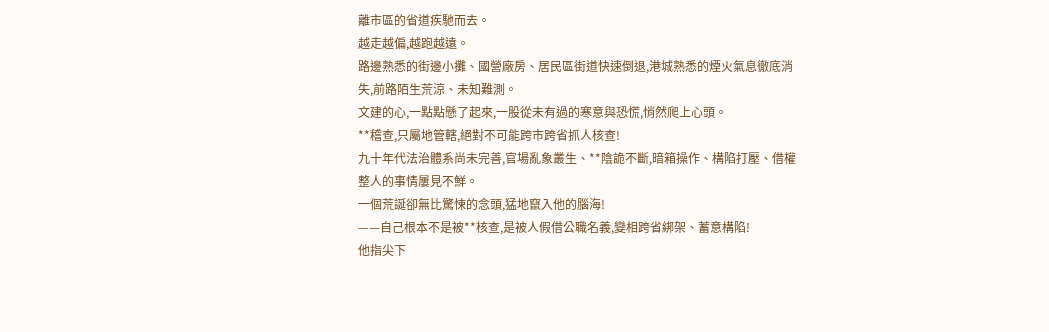離市區的省道疾馳而去。
越走越偏,越跑越遠。
路邊熟悉的街邊小攤、國營廠房、居民區街道快速倒退,港城熟悉的煙火氣息徹底消失,前路陌生荒涼、未知難測。
文建的心,一點點懸了起來,一股從未有過的寒意與恐慌,悄然爬上心頭。
**稽查,只屬地管轄,絕對不可能跨市跨省抓人核查!
九十年代法治體系尚未完善,官場亂象叢生、**陰詭不斷,暗箱操作、構陷打壓、借權整人的事情屢見不鮮。
一個荒誕卻無比驚悚的念頭,猛地竄入他的腦海!
——自己根本不是被**核查,是被人假借公職名義,變相跨省綁架、蓄意構陷!
他指尖下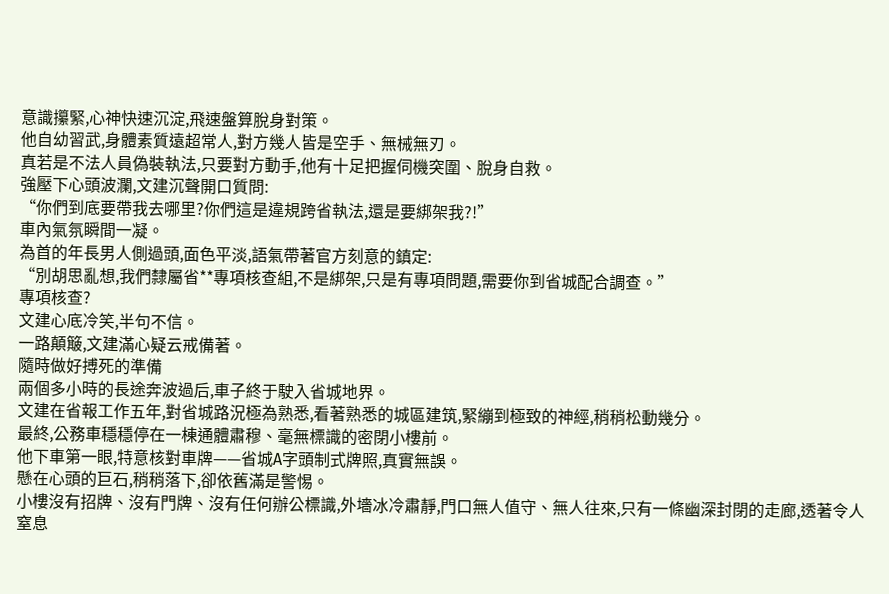意識攥緊,心神快速沉淀,飛速盤算脫身對策。
他自幼習武,身體素質遠超常人,對方幾人皆是空手、無械無刃。
真若是不法人員偽裝執法,只要對方動手,他有十足把握伺機突圍、脫身自救。
強壓下心頭波瀾,文建沉聲開口質問:
“你們到底要帶我去哪里?你們這是違規跨省執法,還是要綁架我?!”
車內氣氛瞬間一凝。
為首的年長男人側過頭,面色平淡,語氣帶著官方刻意的鎮定:
“別胡思亂想,我們隸屬省**專項核查組,不是綁架,只是有專項問題,需要你到省城配合調查。”
專項核查?
文建心底冷笑,半句不信。
一路顛簸,文建滿心疑云戒備著。
隨時做好搏死的準備
兩個多小時的長途奔波過后,車子終于駛入省城地界。
文建在省報工作五年,對省城路況極為熟悉,看著熟悉的城區建筑,緊繃到極致的神經,稍稍松動幾分。
最終,公務車穩穩停在一棟通體肅穆、毫無標識的密閉小樓前。
他下車第一眼,特意核對車牌——省城A字頭制式牌照,真實無誤。
懸在心頭的巨石,稍稍落下,卻依舊滿是警惕。
小樓沒有招牌、沒有門牌、沒有任何辦公標識,外墻冰冷肅靜,門口無人值守、無人往來,只有一條幽深封閉的走廊,透著令人窒息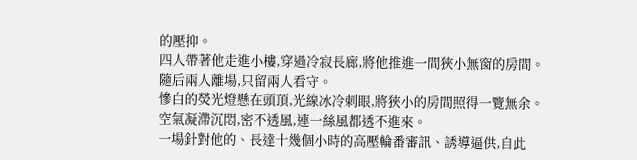的壓抑。
四人帶著他走進小樓,穿過冷寂長廊,將他推進一間狹小無窗的房間。
隨后兩人離場,只留兩人看守。
慘白的熒光燈懸在頭頂,光線冰冷刺眼,將狹小的房間照得一覽無余。
空氣凝滯沉悶,密不透風,連一絲風都透不進來。
一場針對他的、長達十幾個小時的高壓輪番審訊、誘導逼供,自此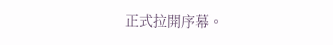正式拉開序幕。